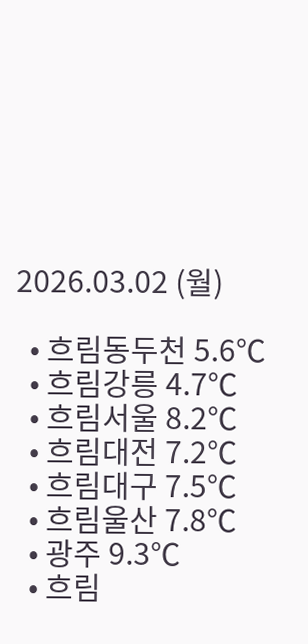2026.03.02 (월)

  • 흐림동두천 5.6℃
  • 흐림강릉 4.7℃
  • 흐림서울 8.2℃
  • 흐림대전 7.2℃
  • 흐림대구 7.5℃
  • 흐림울산 7.8℃
  • 광주 9.3℃
  • 흐림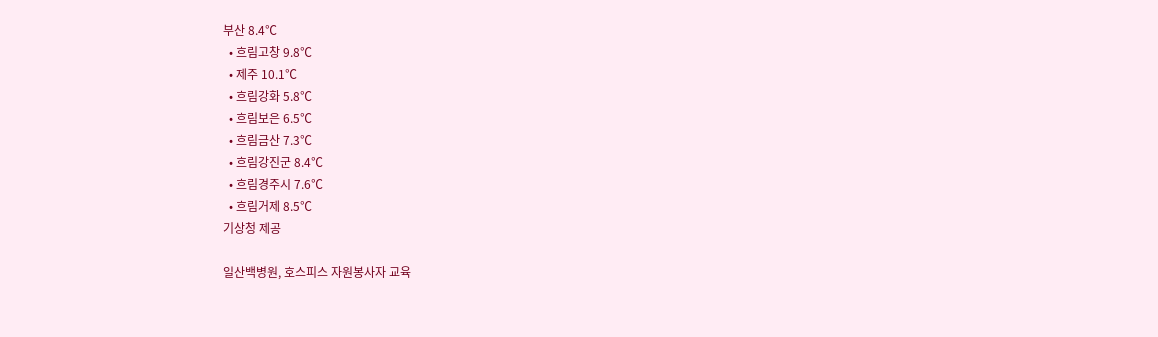부산 8.4℃
  • 흐림고창 9.8℃
  • 제주 10.1℃
  • 흐림강화 5.8℃
  • 흐림보은 6.5℃
  • 흐림금산 7.3℃
  • 흐림강진군 8.4℃
  • 흐림경주시 7.6℃
  • 흐림거제 8.5℃
기상청 제공

일산백병원, 호스피스 자원봉사자 교육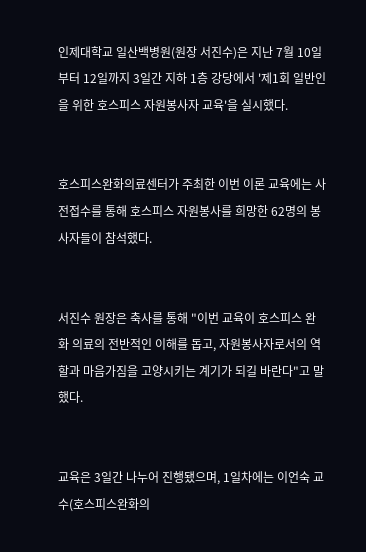인제대학교 일산백병원(원장 서진수)은 지난 7월 10일 부터 12일까지 3일간 지하 1층 강당에서 '제1회 일반인을 위한 호스피스 자원봉사자 교육'을 실시했다.


호스피스완화의료센터가 주최한 이번 이론 교육에는 사전접수를 통해 호스피스 자원봉사를 희망한 62명의 봉사자들이 참석했다.


서진수 원장은 축사를 통해 "이번 교육이 호스피스 완화 의료의 전반적인 이해를 돕고, 자원봉사자로서의 역할과 마음가짐을 고양시키는 계기가 되길 바란다"고 말했다.


교육은 3일간 나누어 진행됐으며, 1일차에는 이언숙 교수(호스피스완화의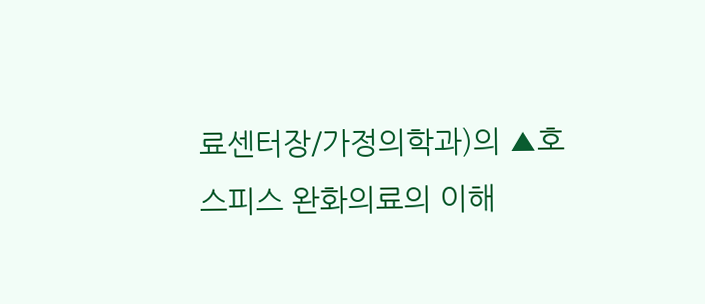료센터장/가정의학과)의 ▲호스피스 완화의료의 이해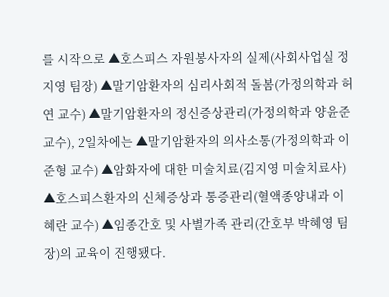를 시작으로 ▲호스피스 자원봉사자의 실제(사회사업실 정지영 팀장) ▲말기암환자의 심리사회적 돌봄(가정의학과 허연 교수) ▲말기암환자의 정신증상관리(가정의학과 양윤준 교수), 2일차에는 ▲말기암환자의 의사소통(가정의학과 이준형 교수) ▲암화자에 대한 미술치료(김지영 미술치료사) ▲호스피스환자의 신체증상과 통증관리(혈액종양내과 이혜란 교수) ▲임종간호 및 사별가족 관리(간호부 박혜영 팀장)의 교육이 진행됐다.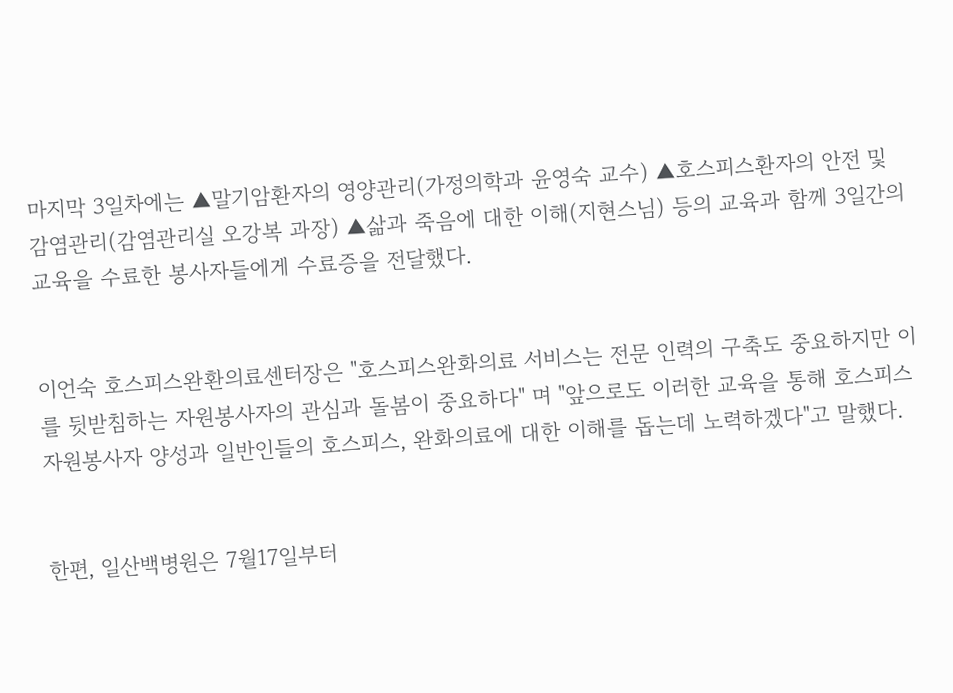마지막 3일차에는 ▲말기암환자의 영양관리(가정의학과 윤영숙 교수) ▲호스피스환자의 안전 및 감염관리(감염관리실 오강복 과장) ▲삶과 죽음에 대한 이해(지현스님) 등의 교육과 함께 3일간의 교육을 수료한 봉사자들에게 수료증을 전달했다.


이언숙 호스피스완환의료센터장은 "호스피스완화의료 서비스는 전문 인력의 구축도 중요하지만 이를 뒷받침하는 자원봉사자의 관심과 돌봄이 중요하다" 며 "앞으로도 이러한 교육을 통해 호스피스 자원봉사자 양성과 일반인들의 호스피스, 완화의료에 대한 이해를 돕는데 노력하겠다"고 말했다.


한편, 일산백병원은 7월17일부터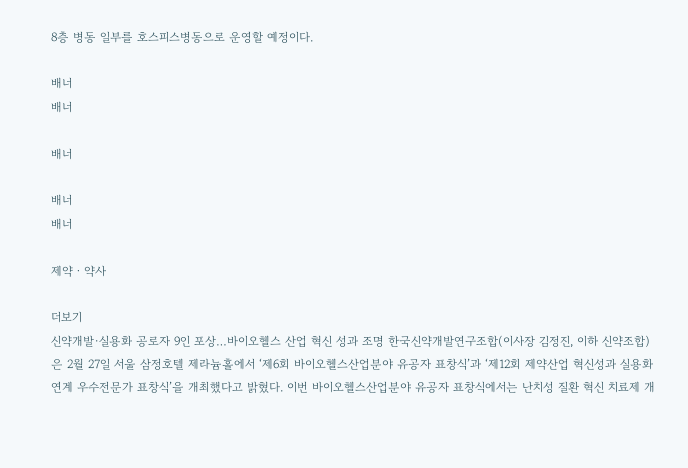8층 병동 일부를 호스피스병동으로 운영할 예정이다.

배너
배너

배너

배너
배너

제약ㆍ약사

더보기
신약개발·실용화 공로자 9인 포상…바이오헬스 산업 혁신 성과 조명 한국신약개발연구조합(이사장 김정진, 이하 신약조합)은 2월 27일 서울 삼정호텔 제라늄홀에서 ‘제6회 바이오헬스산업분야 유공자 표창식’과 ‘제12회 제약산업 혁신성과 실용화연계 우수전문가 표창식’을 개최했다고 밝혔다. 이번 바이오헬스산업분야 유공자 표창식에서는 난치성 질환 혁신 치료제 개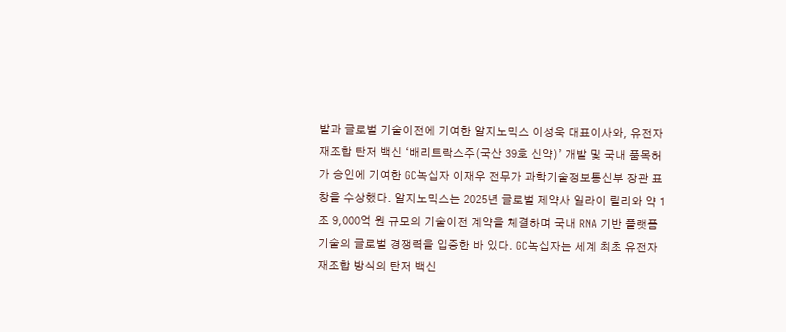발과 글로벌 기술이전에 기여한 알지노믹스 이성욱 대표이사와, 유전자 재조합 탄저 백신 ‘배리트락스주(국산 39호 신약)’ 개발 및 국내 품목허가 승인에 기여한 GC녹십자 이재우 전무가 과학기술정보통신부 장관 표창을 수상했다. 알지노믹스는 2025년 글로벌 제약사 일라이 릴리와 약 1조 9,000억 원 규모의 기술이전 계약을 체결하며 국내 RNA 기반 플랫폼 기술의 글로벌 경쟁력을 입증한 바 있다. GC녹십자는 세계 최초 유전자 재조합 방식의 탄저 백신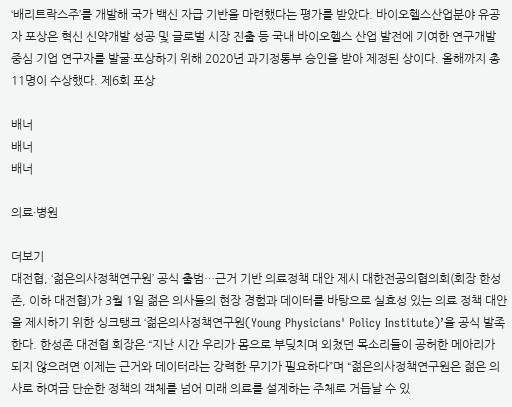‘배리트락스주’를 개발해 국가 백신 자급 기반을 마련했다는 평가를 받았다. 바이오헬스산업분야 유공자 포상은 혁신 신약개발 성공 및 글로벌 시장 진출 등 국내 바이오헬스 산업 발전에 기여한 연구개발 중심 기업 연구자를 발굴·포상하기 위해 2020년 과기정통부 승인을 받아 제정된 상이다. 올해까지 총 11명이 수상했다. 제6회 포상

배너
배너
배너

의료·병원

더보기
대전협, ‘젊은의사정책연구원’ 공식 출범…근거 기반 의료정책 대안 제시 대한전공의협의회(회장 한성존, 이하 대전협)가 3월 1일 젊은 의사들의 현장 경험과 데이터를 바탕으로 실효성 있는 의료 정책 대안을 제시하기 위한 싱크탱크 ‘젊은의사정책연구원(Young Physicians' Policy Institute)’을 공식 발족한다. 한성존 대전협 회장은 “지난 시간 우리가 몸으로 부딪치며 외쳤던 목소리들이 공허한 메아리가 되지 않으려면 이제는 근거와 데이터라는 강력한 무기가 필요하다”며 “젊은의사정책연구원은 젊은 의사로 하여금 단순한 정책의 객체를 넘어 미래 의료를 설계하는 주체로 거듭날 수 있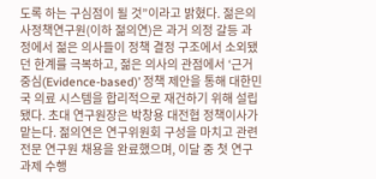도록 하는 구심점이 될 것”이라고 밝혔다. 젊은의사정책연구원(이하 젊의연)은 과거 의정 갈등 과정에서 젊은 의사들이 정책 결정 구조에서 소외됐던 한계를 극복하고, 젊은 의사의 관점에서 ‘근거 중심(Evidence-based)’ 정책 제안을 통해 대한민국 의료 시스템을 합리적으로 재건하기 위해 설립됐다. 초대 연구원장은 박창용 대전협 정책이사가 맡는다. 젊의연은 연구위원회 구성을 마치고 관련 전문 연구원 채용을 완료했으며, 이달 중 첫 연구과제 수행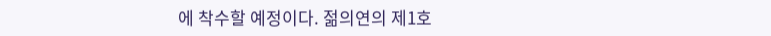에 착수할 예정이다. 젊의연의 제1호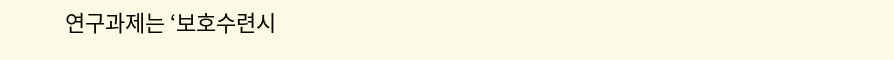연구과제는 ‘보호수련시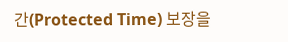간(Protected Time) 보장을